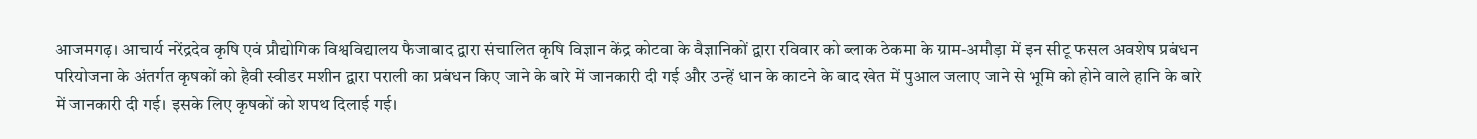आजमगढ़। आचार्य नरेंद्रदेव कृषि एवं प्रौद्योगिक विश्वविद्यालय फैजाबाद द्वारा संचालित कृषि विज्ञान केंद्र कोटवा के वैज्ञानिकों द्वारा रविवार को ब्लाक ठेकमा के ग्राम-अमौड़ा में इन सीटू फसल अवशेष प्रबंधन परियोजना के अंतर्गत कृषकों को हैवी स्वीडर मशीन द्वारा पराली का प्रबंधन किए जाने के बारे में जानकारी दी गई और उन्हें धान के काटने के बाद खेत में पुआल जलाए जाने से भूमि को होने वाले हानि के बारे में जानकारी दी गई। इसके लिए कृषकों को शपथ दिलाई गई।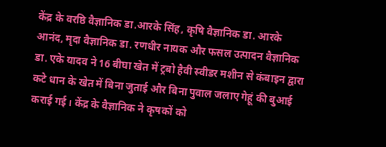केंद्र के वरष्ठि वैज्ञानिक डा.आरके सिंह, कृषि वैज्ञानिक डा. आरके आनंद, मृदा वैज्ञानिक डा. रणधीर नायक और फसल उत्पादन वैज्ञानिक डा. एके यादव ने 16 बीघा खेत में ट्रबो हैवी स्वीडर मशीन से कंबाइन द्वारा कटे धान के खेत में बिना जुताई और बिना पुवाल जलाए गेहूं की बुआई कराई गई। केंद्र के वैज्ञानिक ने कृषकों को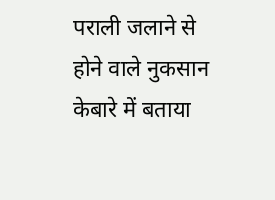पराली जलाने से होने वाले नुकसान केबारे में बताया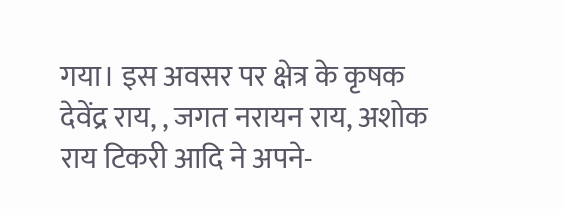गया। इस अवसर पर क्षेत्र के कृषक देवेंद्र राय, , जगत नरायन राय, अशोक राय टिकरी आदि ने अपने-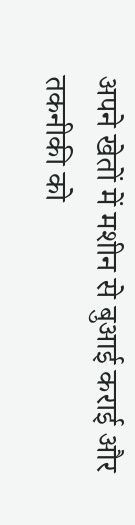अपने खेतों में मशीन से बुआई कराई और तकनीकी को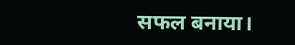सफल बनाया।